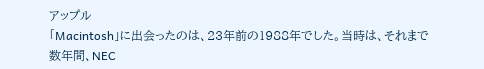アップル
「Macintosh」に出会ったのは、23年前の1988年でした。当時は、それまで数年間、NEC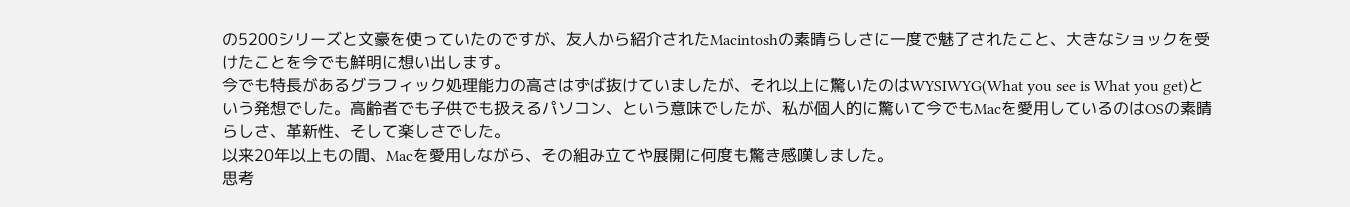の5200シリーズと文豪を使っていたのですが、友人から紹介されたMacintoshの素晴らしさに一度で魅了されたこと、大きなショックを受けたことを今でも鮮明に想い出します。
今でも特長があるグラフィック処理能力の高さはずば抜けていましたが、それ以上に驚いたのはWYSIWYG(What you see is What you get)という発想でした。高齢者でも子供でも扱えるパソコン、という意味でしたが、私が個人的に驚いて今でもMacを愛用しているのはOSの素晴らしさ、革新性、そして楽しさでした。
以来20年以上もの間、Macを愛用しながら、その組み立てや展開に何度も驚き感嘆しました。
思考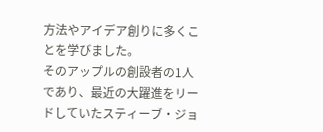方法やアイデア創りに多くことを学びました。
そのアップルの創設者の1人であり、最近の大躍進をリードしていたスティーブ・ジョ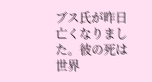ブス氏が昨日亡くなりました。彼の死は世界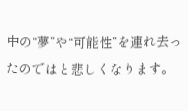中の“夢”や“可能性”を連れ去ったのではと悲しくなります。